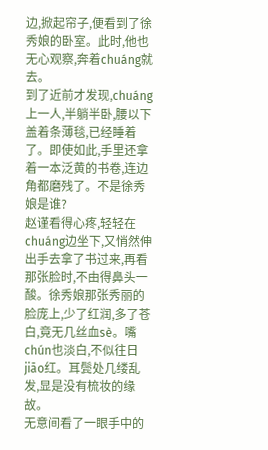边,掀起帘子,便看到了徐秀娘的卧室。此时,他也无心观察,奔着chuáng就去。
到了近前才发现,chuáng上一人,半躺半卧,腰以下盖着条薄毯,已经睡着了。即使如此,手里还拿着一本泛黄的书卷,连边角都磨残了。不是徐秀娘是谁?
赵谨看得心疼,轻轻在chuáng边坐下,又悄然伸出手去拿了书过来,再看那张脸时,不由得鼻头一酸。徐秀娘那张秀丽的脸庞上,少了红润,多了苍白,竟无几丝血sè。嘴chún也淡白,不似往日jiāo红。耳鬓处几缕乱发,显是没有梳妆的缘故。
无意间看了一眼手中的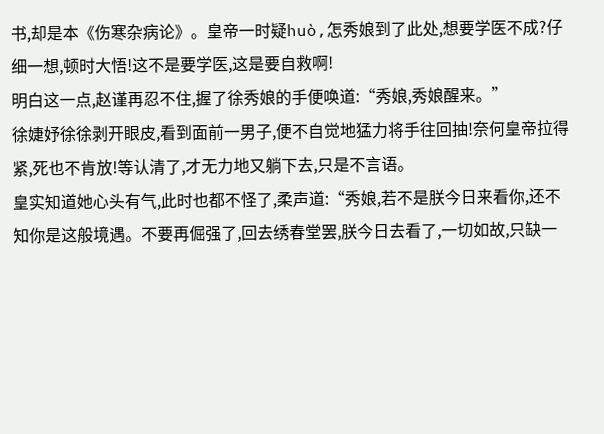书,却是本《伤寒杂病论》。皇帝一时疑huò,怎秀娘到了此处,想要学医不成?仔细一想,顿时大悟!这不是要学医,这是要自救啊!
明白这一点,赵谨再忍不住,握了徐秀娘的手便唤道:“秀娘,秀娘醒来。”
徐婕妤徐徐剥开眼皮,看到面前一男子,便不自觉地猛力将手往回抽!奈何皇帝拉得紧,死也不肯放!等认清了,才无力地又躺下去,只是不言语。
皇实知道她心头有气,此时也都不怪了,柔声道:“秀娘,若不是朕今日来看你,还不知你是这般境遇。不要再倔强了,回去绣春堂罢,朕今日去看了,一切如故,只缺一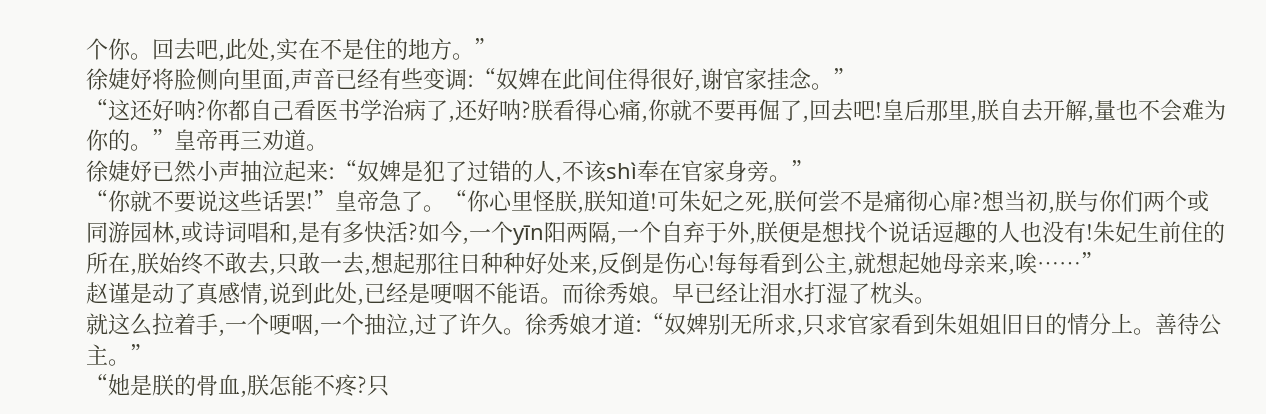个你。回去吧,此处,实在不是住的地方。”
徐婕妤将脸侧向里面,声音已经有些变调:“奴婢在此间住得很好,谢官家挂念。”
“这还好呐?你都自己看医书学治病了,还好呐?朕看得心痛,你就不要再倔了,回去吧!皇后那里,朕自去开解,量也不会难为你的。”皇帝再三劝道。
徐婕妤已然小声抽泣起来:“奴婢是犯了过错的人,不该shì奉在官家身旁。”
“你就不要说这些话罢!”皇帝急了。“你心里怪朕,朕知道!可朱妃之死,朕何尝不是痛彻心扉?想当初,朕与你们两个或同游园林,或诗词唱和,是有多快活?如今,一个yīn阳两隔,一个自弃于外,朕便是想找个说话逗趣的人也没有!朱妃生前住的所在,朕始终不敢去,只敢一去,想起那往日种种好处来,反倒是伤心!每每看到公主,就想起她母亲来,唉……”
赵谨是动了真感情,说到此处,已经是哽咽不能语。而徐秀娘。早已经让泪水打湿了枕头。
就这么拉着手,一个哽咽,一个抽泣,过了许久。徐秀娘才道:“奴婢别无所求,只求官家看到朱姐姐旧日的情分上。善待公主。”
“她是朕的骨血,朕怎能不疼?只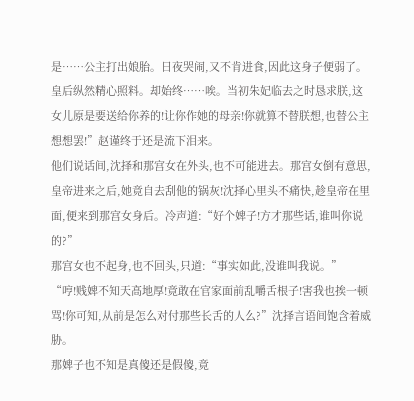是……公主打出娘胎。日夜哭闹,又不肯进食,因此这身子便弱了。皇后纵然精心照料。却始终……唉。当初朱妃临去之时恳求朕,这女儿原是要送给你养的!让你作她的母亲!你就算不替朕想,也替公主想想罢!”赵谨终于还是流下泪来。
他们说话间,沈择和那宫女在外头,也不可能进去。那宫女倒有意思,皇帝进来之后,她竟自去刮他的锅灰!沈择心里头不痛快,趁皇帝在里面,便来到那宫女身后。冷声道:“好个婢子!方才那些话,谁叫你说的?”
那宫女也不起身,也不回头,只道:“事实如此,没谁叫我说。”
“哼!贱婢不知天高地厚!竟敢在官家面前乱嚼舌根子!害我也挨一顿骂!你可知,从前是怎么对付那些长舌的人么?”沈择言语间饱含着威胁。
那婢子也不知是真傻还是假傻,竟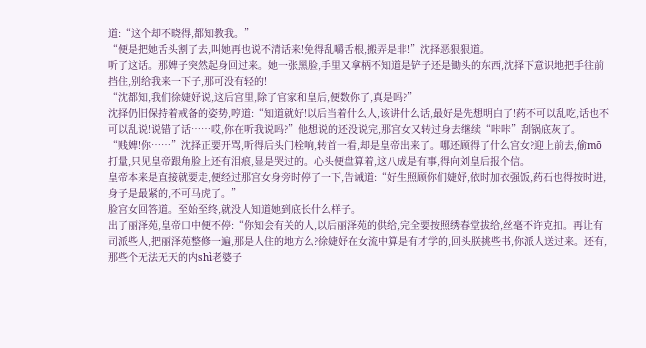道:“这个却不晓得,都知教我。”
“便是把她舌头割了去,叫她再也说不清话来!免得乱嚼舌根,搬弄是非!”沈择恶狠狠道。
听了这话。那婢子突然起身回过来。她一张黑脸,手里又拿柄不知道是铲子还是锄头的东西,沈择下意识地把手往前挡住,别给我来一下子,那可没有轻的!
“沈都知,我们徐婕妤说,这后宫里,除了官家和皇后,便数你了,真是吗?”
沈择仍旧保持着戒备的姿势,哼道:“知道就好!以后当着什么人,该讲什么话,最好是先想明白了!药不可以乱吃,话也不可以乱说!说错了话……哎,你在听我说吗?”他想说的还没说完,那宫女又转过身去继续“咔咔”刮锅底灰了。
“贱婢!你……”沈择正要开骂,听得后头门栓响,转首一看,却是皇帝出来了。哪还顾得了什么宫女?迎上前去,偷mō打量,只见皇帝跟角脸上还有泪痕,显是哭过的。心头便盘算着,这八成是有事,得向刘皇后报个信。
皇帝本来是直接就要走,便经过那宫女身旁时停了一下,告诫道:“好生照顾你们婕妤,依时加衣强饭,药石也得按时进,身子是最紧的,不可马虎了。”
脸宫女回答道。至始至终,就没人知道她到底长什么样子。
出了丽泽苑,皇帝口中便不停:“你知会有关的人,以后丽泽苑的供给,完全要按照绣春堂拔给,丝毫不许克扣。再让有司派些人,把丽泽苑整修一遍,那是人住的地方么?徐婕妤在女流中算是有才学的,回头朕挑些书,你派人送过来。还有,那些个无法无天的内shì老婆子